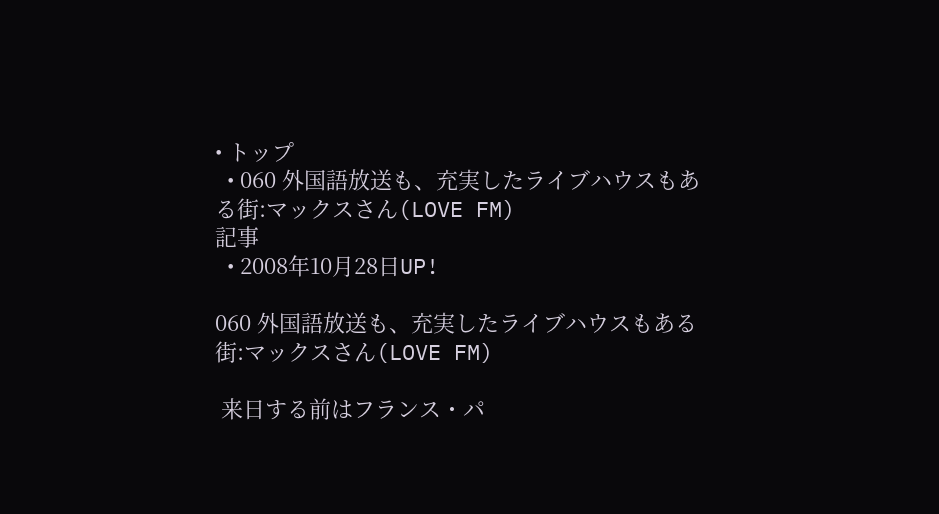• トップ
  • 060 外国語放送も、充実したライブハウスもある街:マックスさん(LOVE FM)
記事
  • 2008年10月28日UP!

060 外国語放送も、充実したライブハウスもある街:マックスさん(LOVE FM)

 来日する前はフランス・パ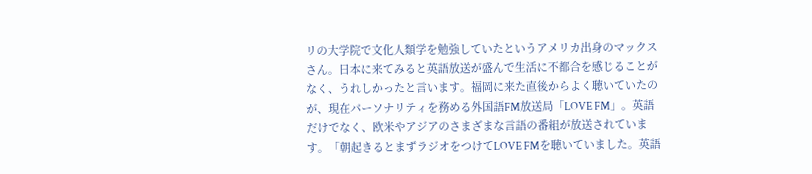リの大学院で文化人類学を勉強していたというアメリカ出身のマックスさん。日本に来てみると英語放送が盛んで生活に不都合を感じることがなく、うれしかったと言います。福岡に来た直後からよく聴いていたのが、現在パーソナリティを務める外国語FM放送局「LOVE FM」。英語だけでなく、欧米やアジアのさまざまな言語の番組が放送されています。「朝起きるとまずラジオをつけてLOVE FMを聴いていました。英語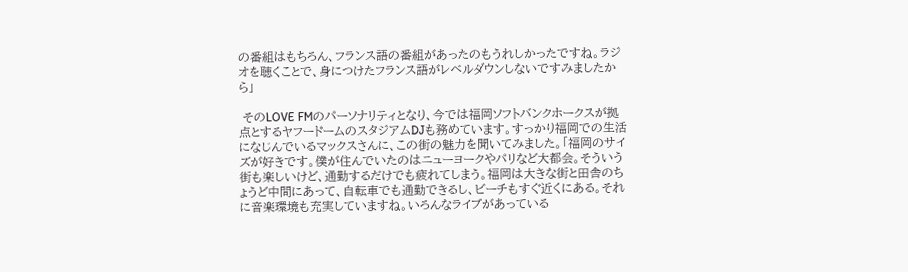の番組はもちろん、フランス語の番組があったのもうれしかったですね。ラジオを聴くことで、身につけたフランス語がレベルダウンしないですみましたから」

 そのLOVE FMのパーソナリティとなり、今では福岡ソフトバンクホークスが拠点とするヤフードームのスタジアムDJも務めています。すっかり福岡での生活になじんでいるマックスさんに、この街の魅力を聞いてみました。「福岡のサイズが好きです。僕が住んでいたのはニューヨークやパリなど大都会。そういう街も楽しいけど、通勤するだけでも疲れてしまう。福岡は大きな街と田舎のちょうど中間にあって、自転車でも通勤できるし、ビーチもすぐ近くにある。それに音楽環境も充実していますね。いろんなライブがあっている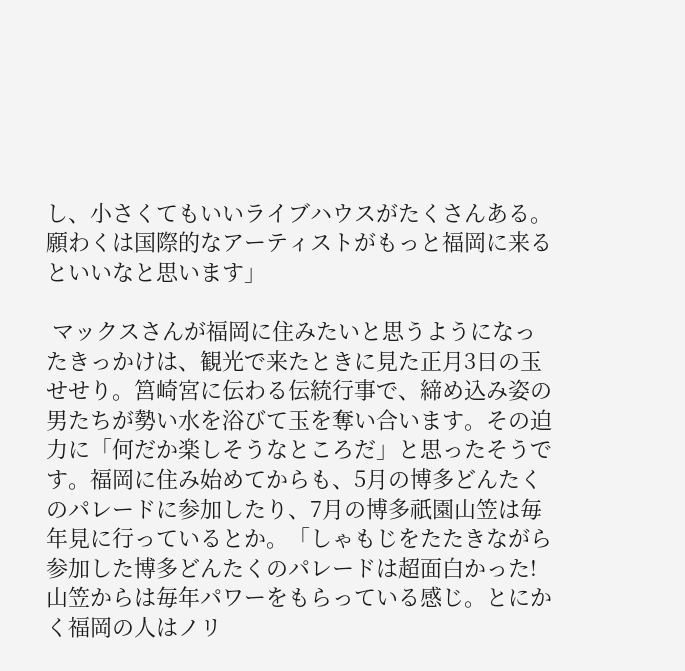し、小さくてもいいライブハウスがたくさんある。願わくは国際的なアーティストがもっと福岡に来るといいなと思います」

 マックスさんが福岡に住みたいと思うようになったきっかけは、観光で来たときに見た正月3日の玉せせり。筥崎宮に伝わる伝統行事で、締め込み姿の男たちが勢い水を浴びて玉を奪い合います。その迫力に「何だか楽しそうなところだ」と思ったそうです。福岡に住み始めてからも、5月の博多どんたくのパレードに参加したり、7月の博多祇園山笠は毎年見に行っているとか。「しゃもじをたたきながら参加した博多どんたくのパレードは超面白かった!山笠からは毎年パワーをもらっている感じ。とにかく福岡の人はノリ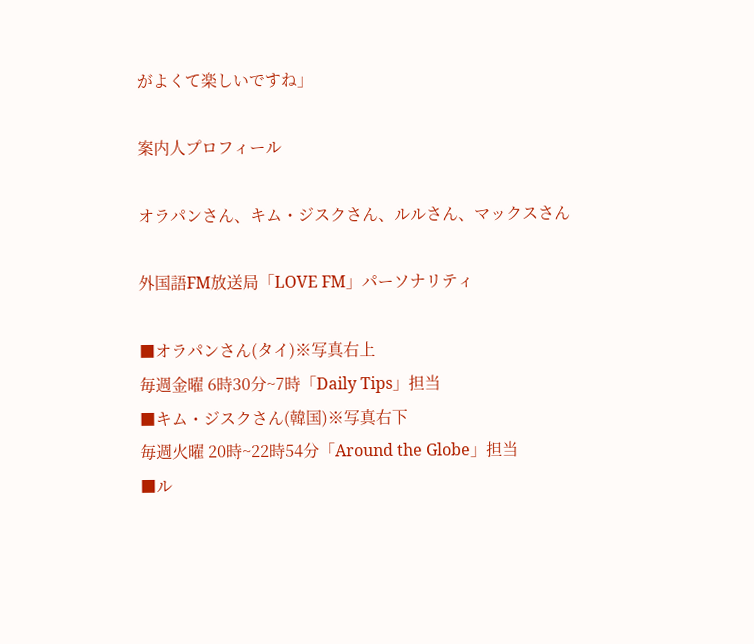がよくて楽しいですね」

案内人プロフィール

オラパンさん、キム・ジスクさん、ルルさん、マックスさん

外国語FM放送局「LOVE FM」パーソナリティ

■オラパンさん(タイ)※写真右上
毎週金曜 6時30分~7時「Daily Tips」担当
■キム・ジスクさん(韓国)※写真右下
毎週火曜 20時~22時54分「Around the Globe」担当
■ル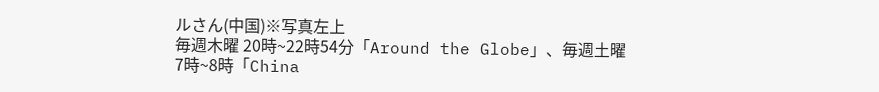ルさん(中国)※写真左上
毎週木曜 20時~22時54分「Around the Globe」、毎週土曜 7時~8時「China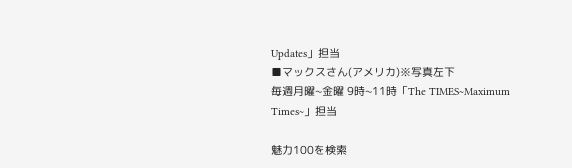Updates」担当
■マックスさん(アメリカ)※写真左下
毎週月曜~金曜 9時~11時「The TIMES~Maximum Times~」担当

魅力100を検索